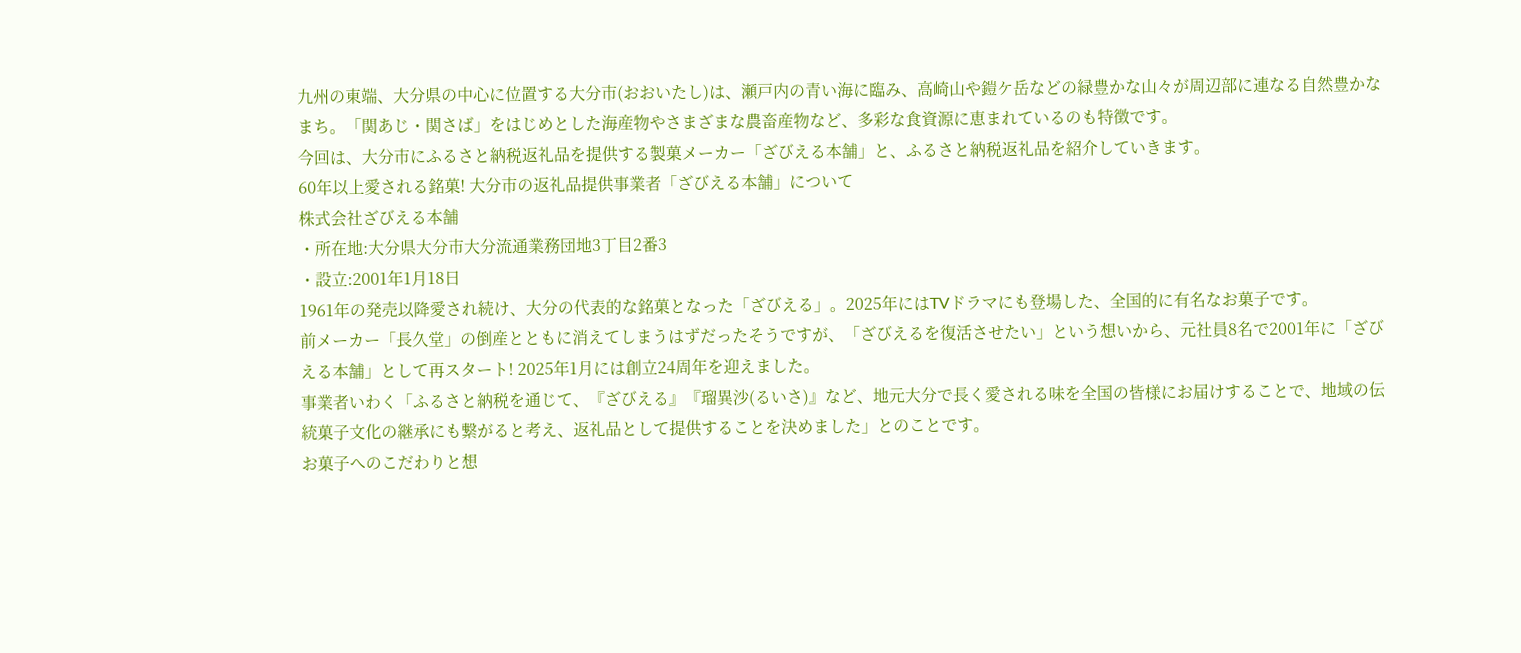九州の東端、大分県の中心に位置する大分市(おおいたし)は、瀬戸内の青い海に臨み、高崎山や鎧ケ岳などの緑豊かな山々が周辺部に連なる自然豊かなまち。「関あじ・関さば」をはじめとした海産物やさまざまな農畜産物など、多彩な食資源に恵まれているのも特徴です。
今回は、大分市にふるさと納税返礼品を提供する製菓メーカー「ざびえる本舗」と、ふるさと納税返礼品を紹介していきます。
60年以上愛される銘菓! 大分市の返礼品提供事業者「ざびえる本舗」について
株式会社ざびえる本舗
・所在地:大分県大分市大分流通業務団地3丁目2番3
・設立:2001年1月18日
1961年の発売以降愛され続け、大分の代表的な銘菓となった「ざびえる」。2025年にはTVドラマにも登場した、全国的に有名なお菓子です。
前メーカー「長久堂」の倒産とともに消えてしまうはずだったそうですが、「ざびえるを復活させたい」という想いから、元社員8名で2001年に「ざびえる本舗」として再スタート! 2025年1月には創立24周年を迎えました。
事業者いわく「ふるさと納税を通じて、『ざびえる』『瑠異沙(るいさ)』など、地元大分で長く愛される味を全国の皆様にお届けすることで、地域の伝統菓子文化の継承にも繋がると考え、返礼品として提供することを決めました」とのことです。
お菓子へのこだわりと想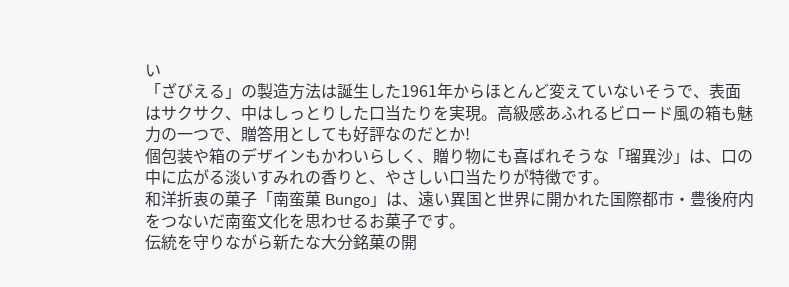い
「ざびえる」の製造方法は誕生した1961年からほとんど変えていないそうで、表面はサクサク、中はしっとりした口当たりを実現。高級感あふれるビロード風の箱も魅力の一つで、贈答用としても好評なのだとか!
個包装や箱のデザインもかわいらしく、贈り物にも喜ばれそうな「瑠異沙」は、口の中に広がる淡いすみれの香りと、やさしい口当たりが特徴です。
和洋折衷の菓子「南蛮菓 Bungo」は、遠い異国と世界に開かれた国際都市・豊後府内をつないだ南蛮文化を思わせるお菓子です。
伝統を守りながら新たな大分銘菓の開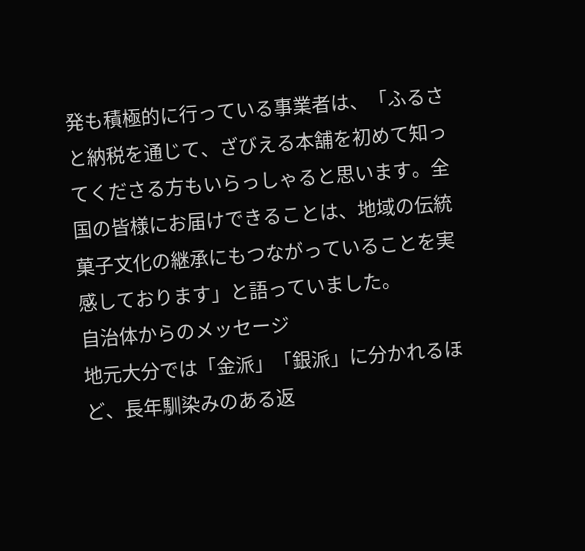発も積極的に行っている事業者は、「ふるさと納税を通じて、ざびえる本舗を初めて知ってくださる方もいらっしゃると思います。全国の皆様にお届けできることは、地域の伝統菓子文化の継承にもつながっていることを実感しております」と語っていました。
自治体からのメッセージ
地元大分では「金派」「銀派」に分かれるほど、長年馴染みのある返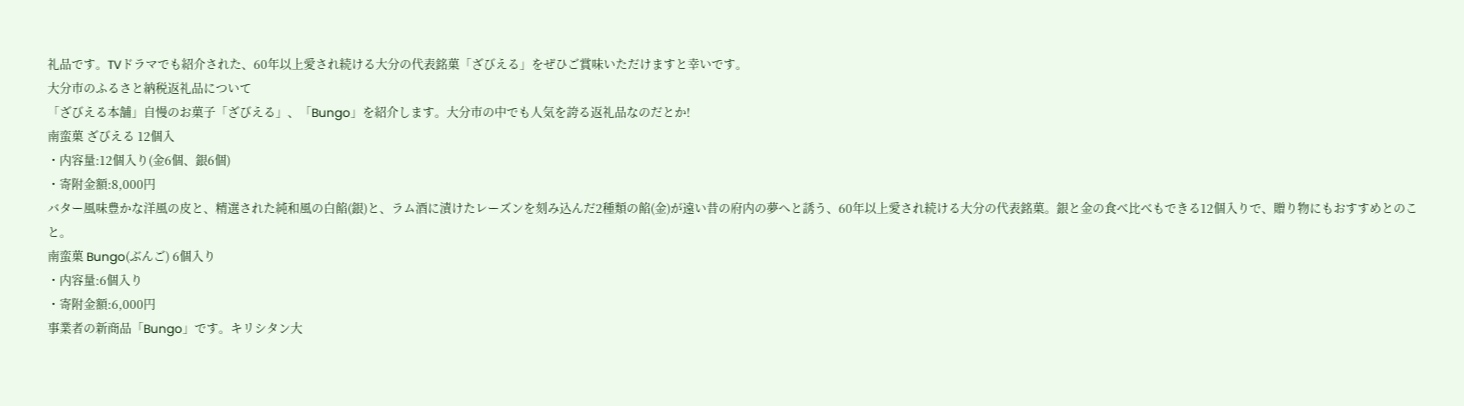礼品です。TVドラマでも紹介された、60年以上愛され続ける大分の代表銘菓「ざびえる」をぜひご賞味いただけますと幸いです。
大分市のふるさと納税返礼品について
「ざびえる本舗」自慢のお菓子「ざびえる」、「Bungo」を紹介します。大分市の中でも人気を誇る返礼品なのだとか!
南蛮菓 ざびえる 12個入
・内容量:12個入り(金6個、銀6個)
・寄附金額:8,000円
バター風味豊かな洋風の皮と、精選された純和風の白餡(銀)と、ラム酒に漬けたレーズンを刻み込んだ2種類の餡(金)が遠い昔の府内の夢へと誘う、60年以上愛され続ける大分の代表銘菓。銀と金の食べ比べもできる12個入りで、贈り物にもおすすめとのこと。
南蛮菓 Bungo(ぶんご) 6個入り
・内容量:6個入り
・寄附金額:6,000円
事業者の新商品「Bungo」です。キリシタン大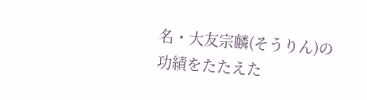名・大友宗麟(そうりん)の功績をたたえた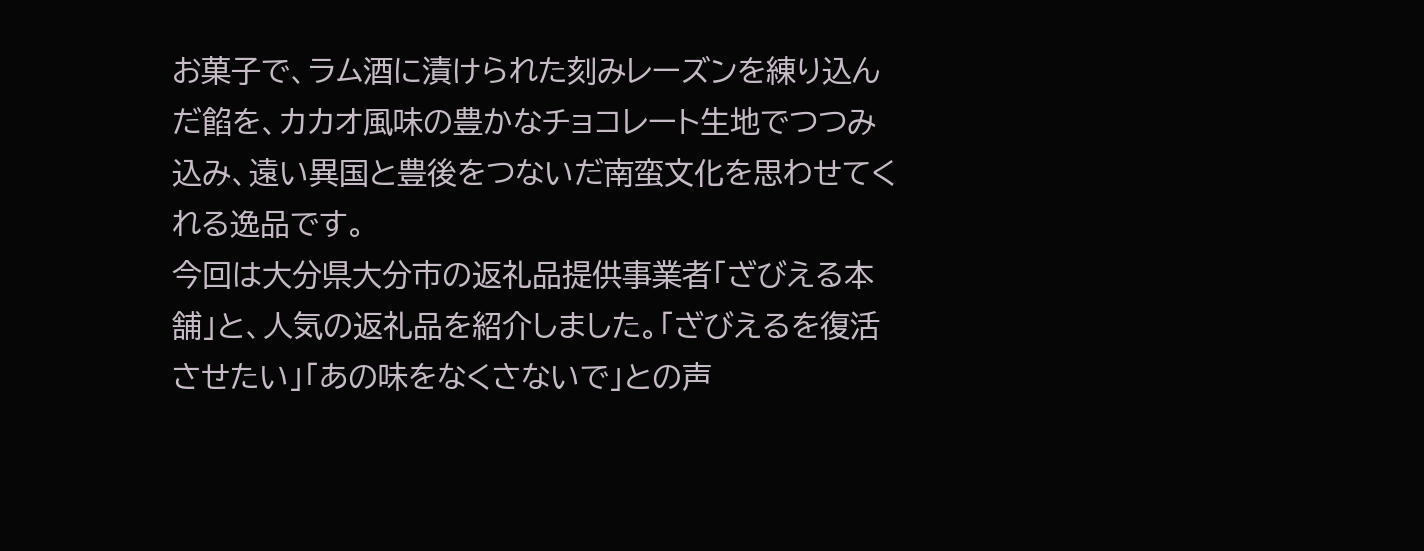お菓子で、ラム酒に漬けられた刻みレーズンを練り込んだ餡を、カカオ風味の豊かなチョコレート生地でつつみ込み、遠い異国と豊後をつないだ南蛮文化を思わせてくれる逸品です。
今回は大分県大分市の返礼品提供事業者「ざびえる本舗」と、人気の返礼品を紹介しました。「ざびえるを復活させたい」「あの味をなくさないで」との声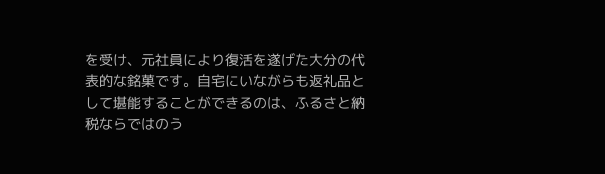を受け、元社員により復活を遂げた大分の代表的な銘菓です。自宅にいながらも返礼品として堪能することができるのは、ふるさと納税ならではのう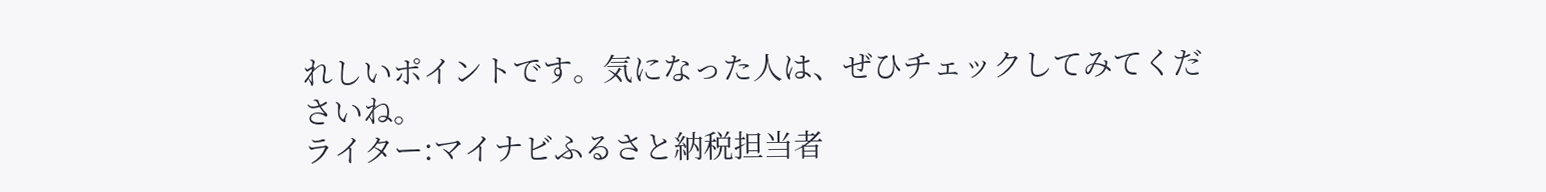れしいポイントです。気になった人は、ぜひチェックしてみてくださいね。
ライター:マイナビふるさと納税担当者